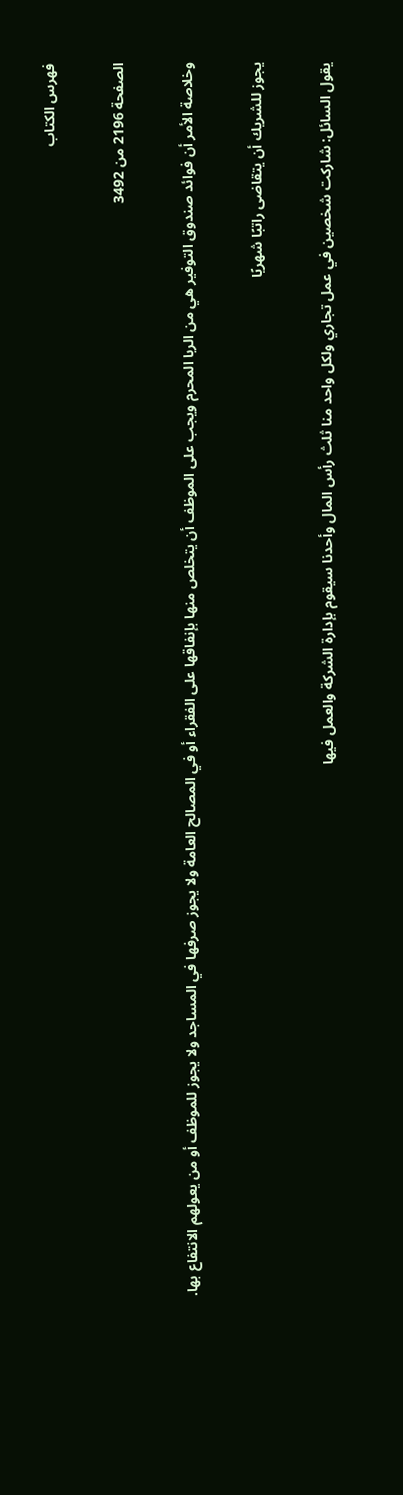فهرس الكتاب

الصفحة 2196 من 3492

وخلاصة الأمر أن فوائد صندوق التوفير هي من الربا المحرم ويجب على الموظف أن يتخلص منها بإنفاقها على الفقراء أو في المصالح العامة ولا يجوز صرفها في المساجد ولا يجوز للموظف أو من يعولهم الانتفاع بها.

يجوز للشريك أن يتقاضى راتبًا شهريًا

يقول السائل: شاركت شخصين في عمل تجاري ولكل واحد منا ثلث رأس المال وأحدنا سيقوم بإدارة الشركة والعمل فيها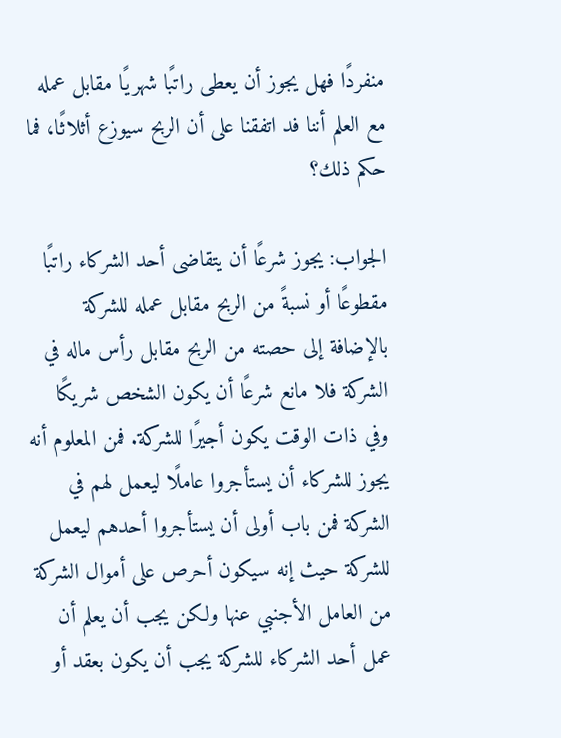منفردًا فهل يجوز أن يعطى راتبًا شهريًا مقابل عمله مع العلم أننا فد اتفقنا على أن الربح سيوزع أثلاثًا، فما حكم ذلك؟

الجواب: يجوز شرعًا أن يتقاضى أحد الشركاء راتبًا مقطوعًا أو نسبةً من الربح مقابل عمله للشركة بالإضافة إلى حصته من الربح مقابل رأس ماله في الشركة فلا مانع شرعًا أن يكون الشخص شريكًا وفي ذات الوقت يكون أجيرًا للشركة. فمن المعلوم أنه يجوز للشركاء أن يستأجروا عاملًا ليعمل لهم في الشركة فمن باب أولى أن يستأجروا أحدهم ليعمل للشركة حيث إنه سيكون أحرص على أموال الشركة من العامل الأجنبي عنها ولكن يجب أن يعلم أن عمل أحد الشركاء للشركة يجب أن يكون بعقد أو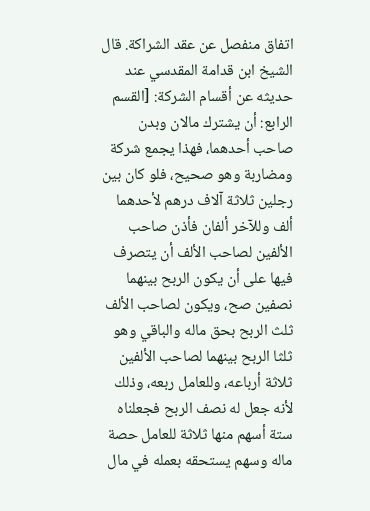اتفاق منفصل عن عقد الشراكة. قال الشيخ ابن قدامة المقدسي عند حديثه عن أقسام الشركة: [القسم الرابع: أن يشترك مالان وبدن صاحب أحدهما، فهذا يجمع شركة ومضاربة وهو صحيح، فلو كان بين رجلين ثلاثة آلاف درهم لأحدهما ألف وللآخر ألفان فأذن صاحب الألفين لصاحب الألف أن يتصرف فيها على أن يكون الربح بينهما نصفين صح، ويكون لصاحب الألف ثلث الربح بحق ماله والباقي وهو ثلثا الربح بينهما لصاحب الألفين ثلاثة أرباعه، وللعامل ربعه، وذلك لأنه جعل له نصف الربح فجعلناه ستة أسهم منها ثلاثة للعامل حصة ماله وسهم يستحقه بعمله في مال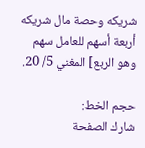شريكه وحصة مال شريكه أربعة أسهم للعامل سهم وهو الربع] المغني 5/ 20.

حجم الخط:
شارك الصفحة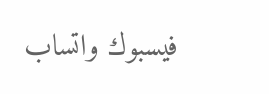فيسبوك واتساب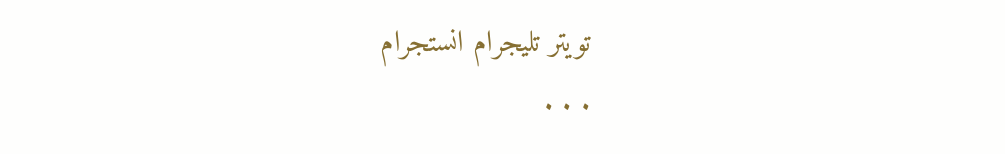تويتر تليجرام انستجرام
. . .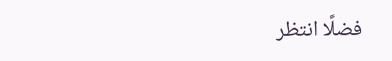فضلًا انتظر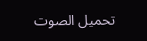تحميل الصوت